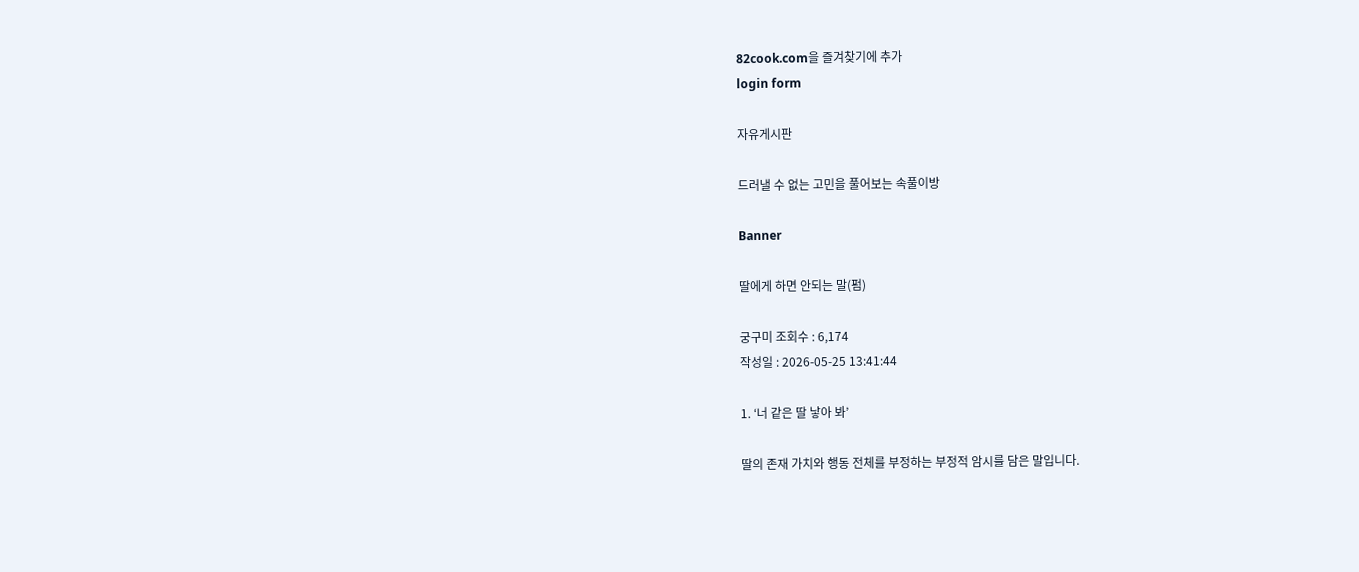82cook.com을 즐겨찾기에 추가
login form

자유게시판

드러낼 수 없는 고민을 풀어보는 속풀이방

Banner

딸에게 하면 안되는 말(펌)

궁구미 조회수 : 6,174
작성일 : 2026-05-25 13:41:44

1. ‘너 같은 딸 낳아 봐’

딸의 존재 가치와 행동 전체를 부정하는 부정적 암시를 담은 말입니다.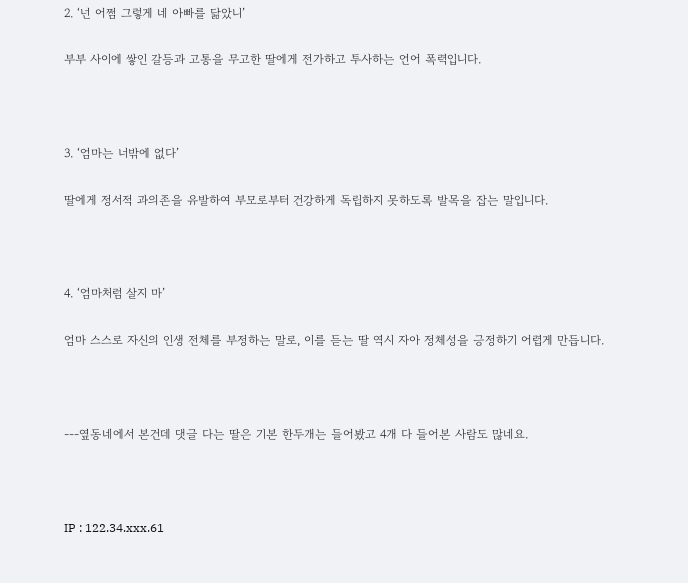2. ‘넌 어쩜 그렇게 네 아빠를 닮았니’

부부 사이에 쌓인 갈등과 고통을 무고한 딸에게 전가하고 투사하는 언어 폭력입니다.



3. ‘엄마는 너밖에 없다’

딸에게 정서적 과의존을 유발하여 부모로부터 건강하게 독립하지 못하도록 발목을 잡는 말입니다.



4. ‘엄마처럼 살지 마’

엄마 스스로 자신의 인생 전체를 부정하는 말로, 이를 듣는 딸 역시 자아 정체성을 긍정하기 어렵게 만듭니다.



---옆동네에서 본건데 댓글 다는 딸은 기본 한두개는 들어봤고 4개 다 들어본 사람도 많네요.



IP : 122.34.xxx.61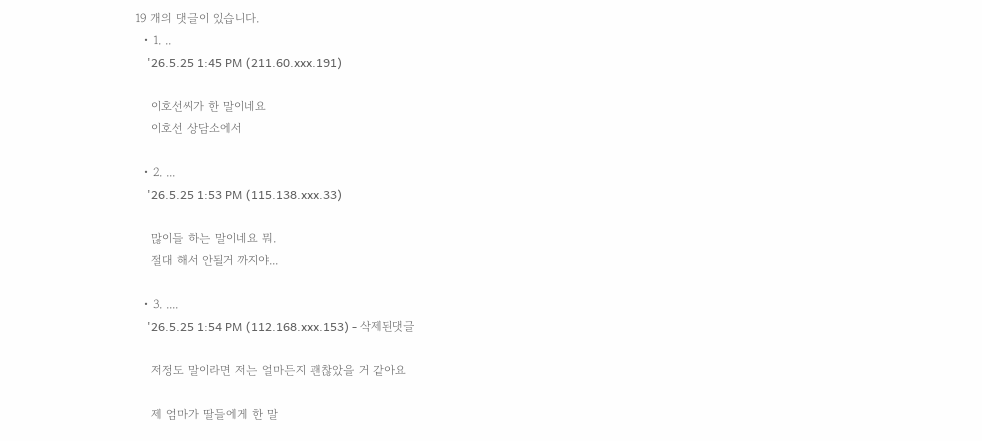19 개의 댓글이 있습니다.
  • 1. ..
    '26.5.25 1:45 PM (211.60.xxx.191)

    이호선씨가 한 말이네요
    이호선 상담소에서

  • 2. ...
    '26.5.25 1:53 PM (115.138.xxx.33)

    많이들 하는 말이네요 뭐.
    절대 해서 안될거 까지야...

  • 3. ....
    '26.5.25 1:54 PM (112.168.xxx.153) - 삭제된댓글

    저정도 말이라면 저는 얼마든지 괜찮았을 거 같아요

    제 엄마가 딸들에게 한 말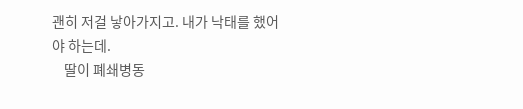괜히 저걸 낳아가지고. 내가 낙태를 했어야 하는데.
    딸이 폐쇄병동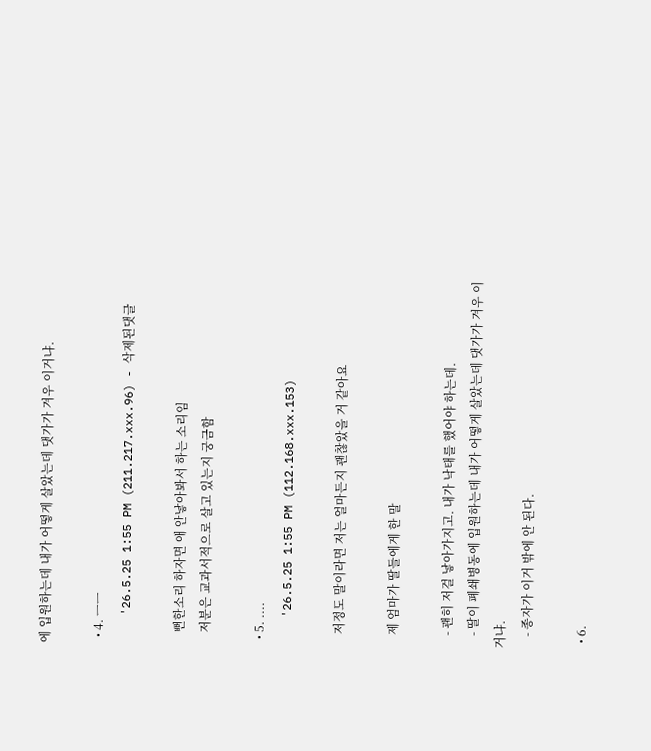에 입원하는데 내가 어떻게 살았는데 댓가가 겨우 이거냐.

  • 4. ㅡㅡ
    '26.5.25 1:55 PM (211.217.xxx.96) - 삭제된댓글

    뻔한소리 하자면 애 안낳아봐서 하는 소리임
    저분은 교과서적으로 살고 있는지 궁금함

  • 5. ....
    '26.5.25 1:55 PM (112.168.xxx.153)

    저정도 말이라면 저는 얼마든지 괜찮았을 거 같아요

    제 엄마가 딸들에게 한 말

    - 괜히 저걸 낳아가지고. 내가 낙태를 했어야 하는데.
    - 딸이 폐쇄병동에 입원하는데 내가 어떻게 살았는데 댓가가 겨우 이거냐.
    - 종자가 이거 밖에 안 된다.

  • 6.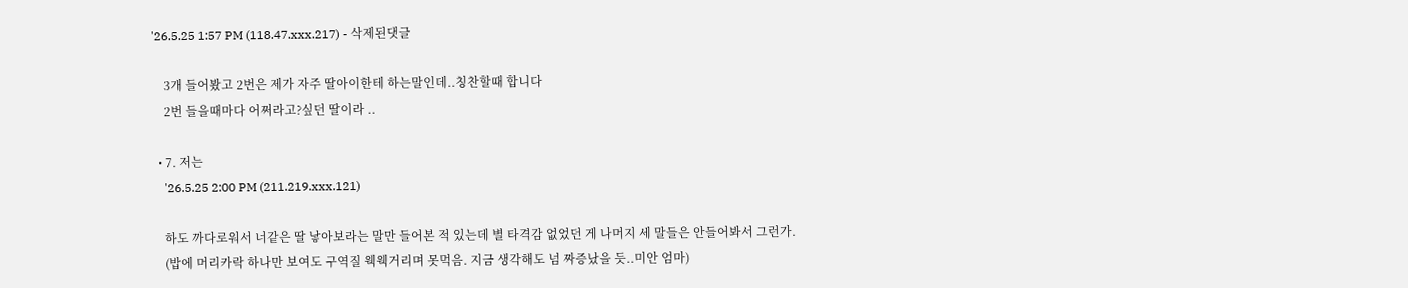'26.5.25 1:57 PM (118.47.xxx.217) - 삭제된댓글

    3개 들어봤고 2번은 제가 자주 딸아이한테 하는말인데..칭찬할때 합니다
    2번 들을때마다 어쩌라고?싶던 딸이라 ..

  • 7. 저는
    '26.5.25 2:00 PM (211.219.xxx.121)

    하도 까다로워서 너같은 딸 낳아보라는 말만 들어본 적 있는데 별 타격감 없었던 게 나머지 세 말들은 안들어봐서 그런가.
    (밥에 머리카락 하나만 보여도 구역질 웩웩거리며 못먹음. 지금 생각해도 넘 짜증났을 듯..미안 엄마)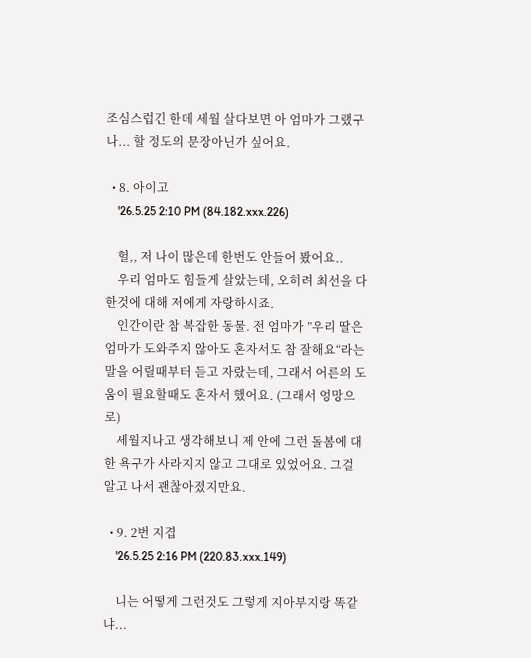조심스럽긴 한데 세월 살다보면 아 엄마가 그랬구나... 할 정도의 문장아닌가 싶어요.

  • 8. 아이고
    '26.5.25 2:10 PM (84.182.xxx.226)

    헐,, 저 나이 많은데 한번도 안들어 봤어요..
    우리 엄마도 힘들게 살았는데, 오히려 최선을 다한것에 대해 저에게 자랑하시죠.
    인간이란 참 복잡한 동물. 전 엄마가 ”우리 딸은 엄마가 도와주지 않아도 혼자서도 참 잘해요“라는 말을 어릴때부터 듣고 자랐는데, 그래서 어른의 도움이 필요할때도 혼자서 했어요. (그래서 엉망으로)
    세월지나고 생각해보니 제 안에 그런 돌봄에 대한 욕구가 사라지지 않고 그대로 있었어요. 그걸 알고 나서 괜찮아졌지만요.

  • 9. 2번 지겹
    '26.5.25 2:16 PM (220.83.xxx.149)

    니는 어떻게 그런것도 그렇게 지아부지랑 똑같냐...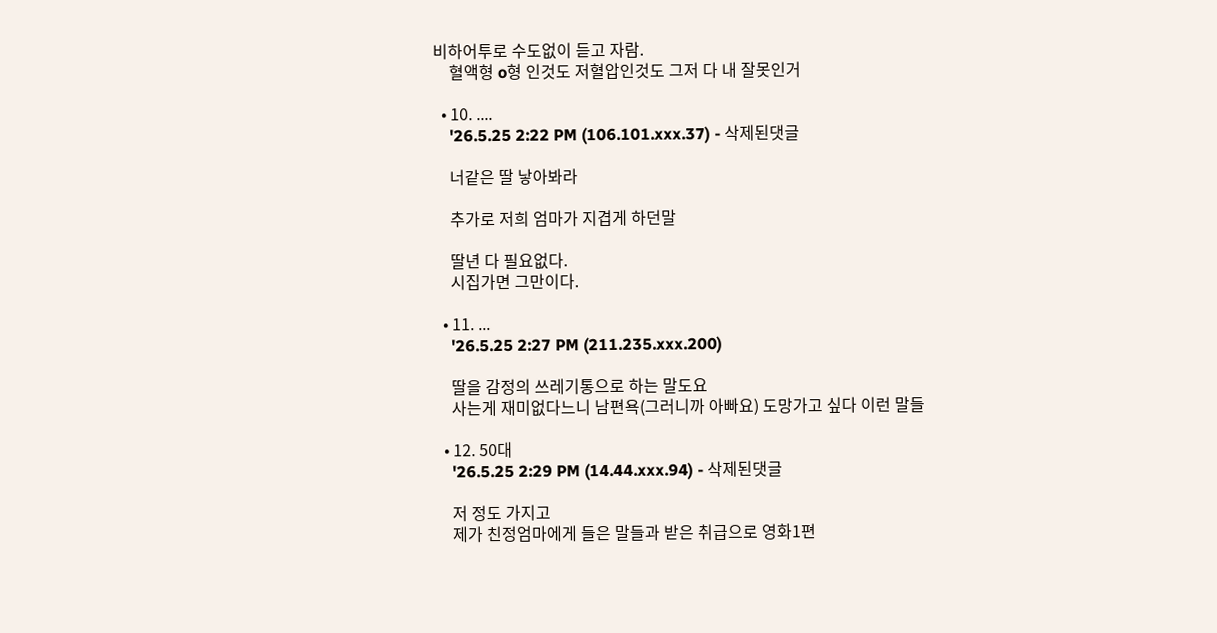비하어투로 수도없이 듣고 자람.
    혈액형 o형 인것도 저혈압인것도 그저 다 내 잘못인거

  • 10. ....
    '26.5.25 2:22 PM (106.101.xxx.37) - 삭제된댓글

    너같은 딸 낳아봐라

    추가로 저희 엄마가 지겹게 하던말

    딸년 다 필요없다.
    시집가면 그만이다.

  • 11. ...
    '26.5.25 2:27 PM (211.235.xxx.200)

    딸을 감정의 쓰레기통으로 하는 말도요
    사는게 재미없다느니 남편욕(그러니까 아빠요) 도망가고 싶다 이런 말들

  • 12. 50대
    '26.5.25 2:29 PM (14.44.xxx.94) - 삭제된댓글

    저 정도 가지고
    제가 친정엄마에게 들은 말들과 받은 취급으로 영화1편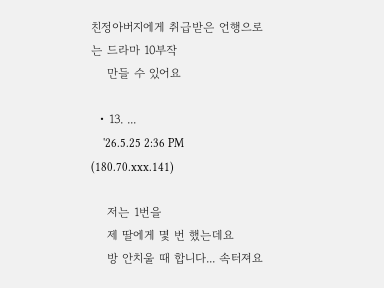친정아버지에게 취급받은 언행으로는 드라마 10부작
    만들 수 있어요

  • 13. ...
    '26.5.25 2:36 PM (180.70.xxx.141)

    저는 1번을
    제 딸에게 몇 번 했는데요
    방 안치울 때 합니다... 속터져요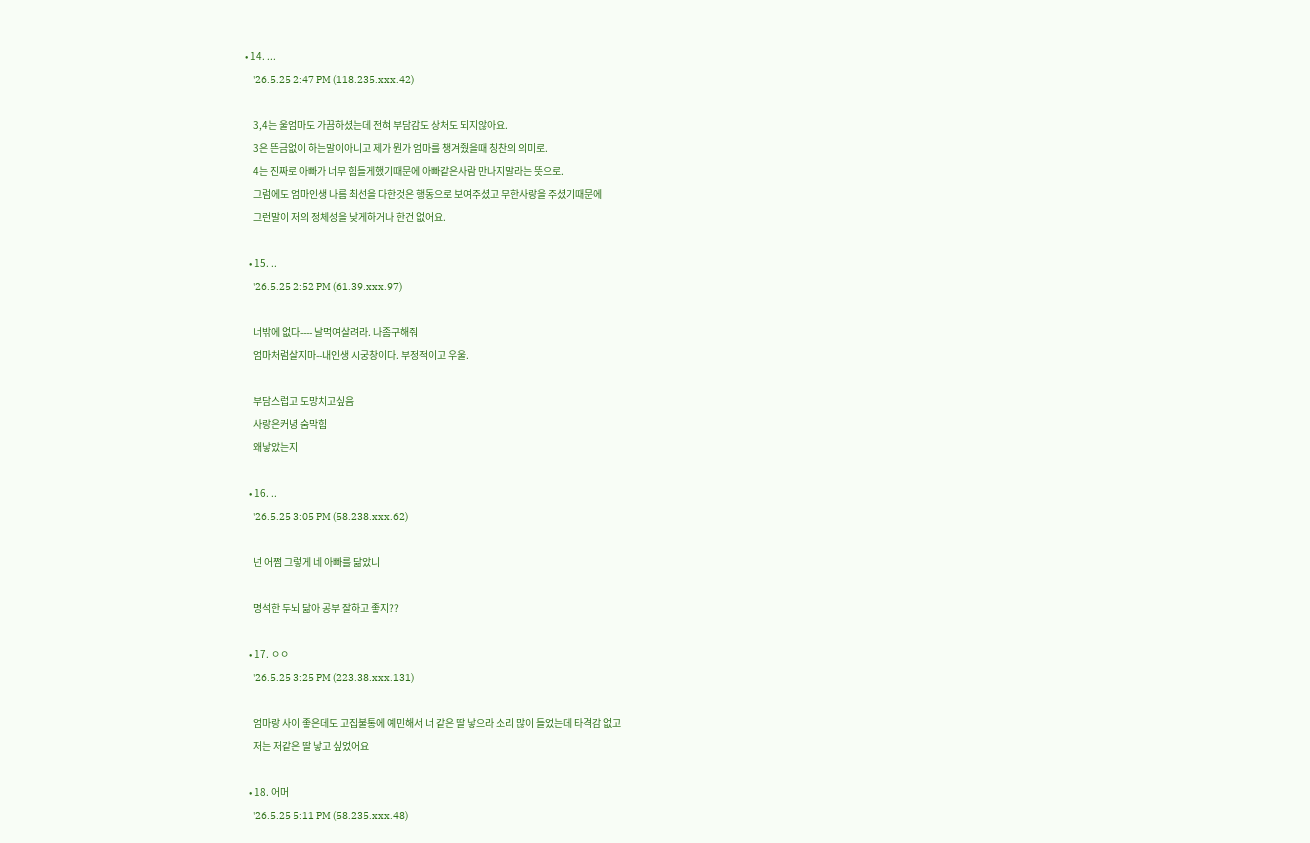• 14. ...
    '26.5.25 2:47 PM (118.235.xxx.42)

    3,4는 울엄마도 가끔하셨는데 전혀 부담감도 상처도 되지않아요.
    3은 뜬금없이 하는말이아니고 제가 뭔가 엄마를 챙겨줬을때 칭찬의 의미로.
    4는 진짜로 아빠가 너무 힘들게했기때문에 아빠같은사람 만나지말라는 뜻으로.
    그럼에도 엄마인생 나름 최선을 다한것은 행동으로 보여주셨고 무한사랑을 주셨기때문에
    그런말이 저의 정체성을 낮게하거나 한건 없어요.

  • 15. ..
    '26.5.25 2:52 PM (61.39.xxx.97)

    너밖에 없다---- 날먹여살려라. 나좀구해줘
    엄마처럼살지마--내인생 시궁창이다. 부정적이고 우울.

    부담스럽고 도망치고싶음
    사랑은커녕 숨막힘
    왜낳았는지

  • 16. ..
    '26.5.25 3:05 PM (58.238.xxx.62)

    넌 어쩜 그렇게 네 아빠를 닮았니

    명석한 두뇌 닮아 공부 잘하고 좋지??

  • 17. ㅇㅇ
    '26.5.25 3:25 PM (223.38.xxx.131)

    엄마랑 사이 좋은데도 고집불통에 예민해서 너 같은 딸 낳으라 소리 많이 들었는데 타격감 없고
    저는 저같은 딸 낳고 싶었어요

  • 18. 어머
    '26.5.25 5:11 PM (58.235.xxx.48)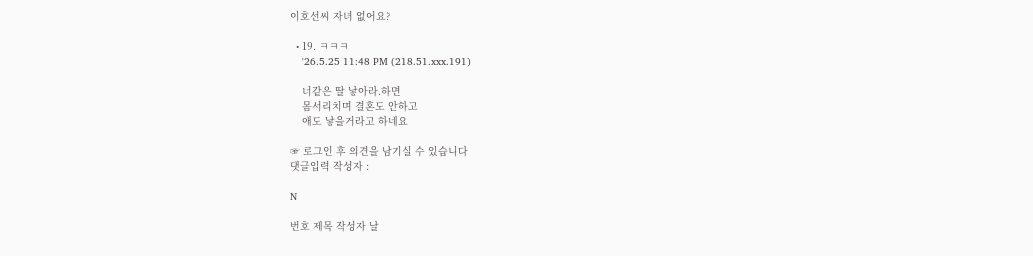이호선씨 자녀 없어요?

  • 19. ㅋㅋㅋ
    '26.5.25 11:48 PM (218.51.xxx.191)

    너같은 딸 낳아라.하면
    몸서리치며 결혼도 안하고
    애도 낳을거라고 하네요

☞ 로그인 후 의견을 남기실 수 있습니다
댓글입력 작성자 :

N

번호 제목 작성자 날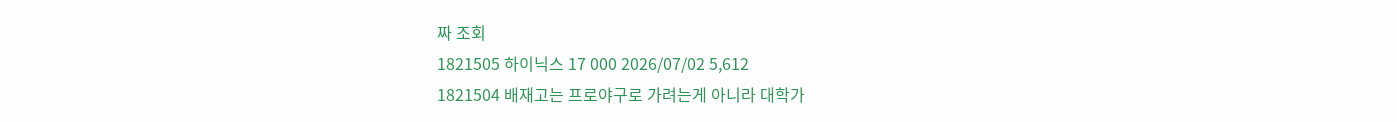짜 조회
1821505 하이닉스 17 000 2026/07/02 5,612
1821504 배재고는 프로야구로 가려는게 아니라 대학가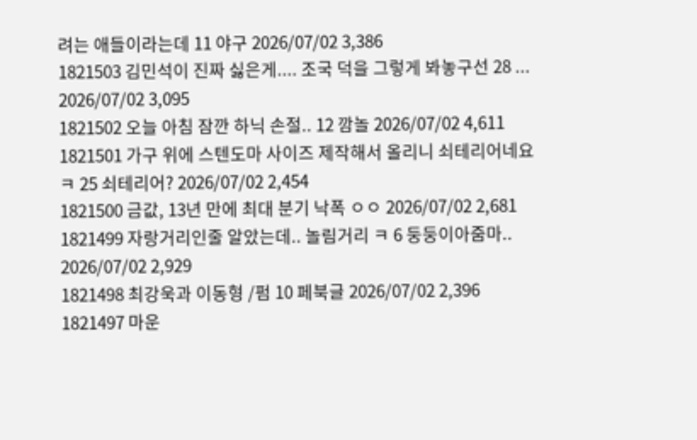려는 애들이라는데 11 야구 2026/07/02 3,386
1821503 김민석이 진짜 싫은게.... 조국 덕을 그렇게 봐놓구선 28 ... 2026/07/02 3,095
1821502 오늘 아침 잠깐 하닉 손절.. 12 깜놀 2026/07/02 4,611
1821501 가구 위에 스텐도마 사이즈 제작해서 올리니 쇠테리어네요 ㅋ 25 쇠테리어? 2026/07/02 2,454
1821500 금값, 13년 만에 최대 분기 낙폭 ㅇㅇ 2026/07/02 2,681
1821499 자랑거리인줄 알았는데.. 놀림거리 ㅋ 6 둥둥이아줌마.. 2026/07/02 2,929
1821498 최강욱과 이동형 /펌 10 페북글 2026/07/02 2,396
1821497 마운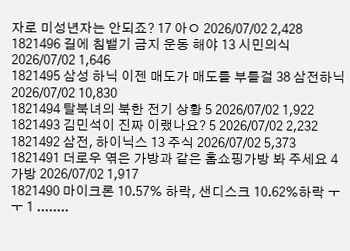자로 미성년자는 안되죠? 17 아ㅇ 2026/07/02 2,428
1821496 길에 침뱉기 금지 운동 해야 13 시민의식 2026/07/02 1,646
1821495 삼성 하닉 이젠 매도가 매도를 부를걸 38 삼전하닉 2026/07/02 10,830
1821494 탈북녀의 북한 전기 상황 5 2026/07/02 1,922
1821493 김민석이 진짜 이랬나요? 5 2026/07/02 2,232
1821492 삼전, 하이닉스 13 주식 2026/07/02 5,373
1821491 더로우 엮은 가방과 같은 홈쇼핑가방 봐 주세요 4 가방 2026/07/02 1,917
1821490 마이크론 10.57% 하락, 샌디스크 10.62%하락 ㅜㅜ 1 ........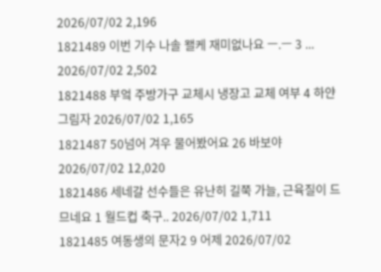2026/07/02 2,196
1821489 이번 기수 나솔 왤케 재미없나요 ㅡ.ㅡ 3 ... 2026/07/02 2,502
1821488 부엌 주방가구 교체시 냉장고 교체 여부 4 하얀그림자 2026/07/02 1,165
1821487 50넘어 겨우 물어봤어요 26 바보야 2026/07/02 12,020
1821486 세네갈 선수들은 유난히 길쭉 가늘, 근육질이 드므네요 1 월드컵 축구.. 2026/07/02 1,711
1821485 여동생의 문자2 9 어제 2026/07/02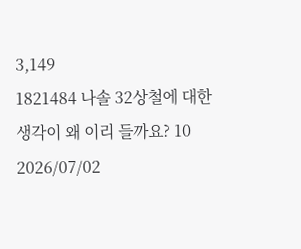3,149
1821484 나솔 32상철에 대한 생각이 왜 이리 들까요? 10 2026/07/02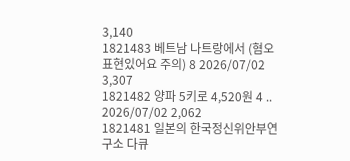3,140
1821483 베트남 나트랑에서 (혐오표현있어요 주의) 8 2026/07/02 3,307
1821482 양파 5키로 4,520원 4 .. 2026/07/02 2,062
1821481 일본의 한국정신위안부연구소 다큐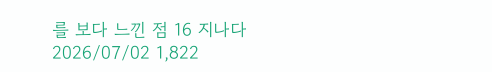를 보다 느낀 점 16 지나다 2026/07/02 1,822